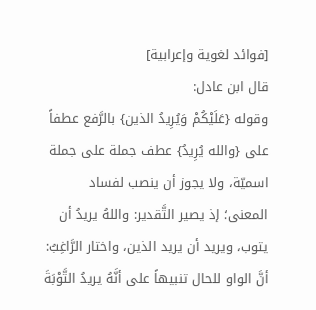[فوائد لغوية وإعرابية]
قال ابن عادل:
وقوله {عَلَيْكُمْ وَيُرِيدُ الذين} بالرَّفع عطفاً على {والله يُرِيدُ} عطف جملة على جملة اسميّة، ولا يجوز أن ينصب لفساد المعنى؛ إذ يصير التَّقدير: واللهُ يريدُ أن يتوب، ويريد أن يريد الذين، واختار الرَّاغِبُ: أنَّ الواو للحال تنبيهاً على أنَّهُ يريدُ التَّوْبَةَ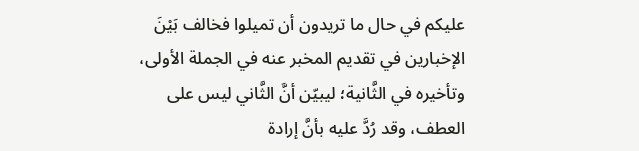عليكم في حال ما تريدون أن تميلوا فخالف بَيْنَ الإخبارين في تقديم المخبر عنه في الجملة الأولى، وتأخيره في الثَّانية؛ ليبيّن أنَّ الثَّاني ليس على العطف، وقد رُدَّ عليه بأنَّ إرادة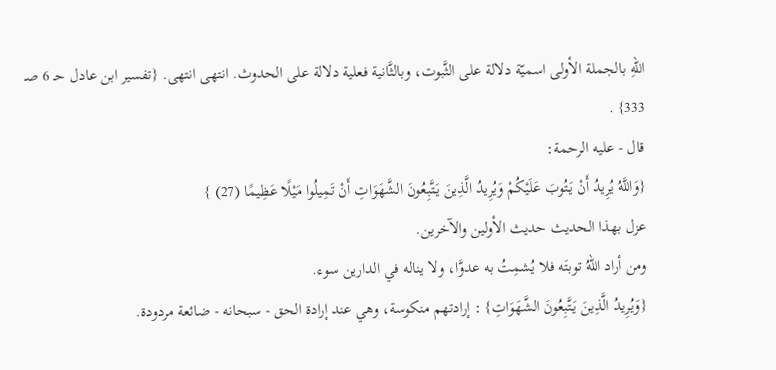اللهِ بالجملة الأولى اسميّة دلالة على الثَّبوت، وبالثَّانية فعلية دلالة على الحدوث. انتهى انتهى. {تفسير ابن عادل حـ 6 صـ 333} .
قال - عليه الرحمة:
{وَاللَّهُ يُرِيدُ أَنْ يَتُوبَ عَلَيْكُمْ وَيُرِيدُ الَّذِينَ يَتَّبِعُونَ الشَّهَوَاتِ أَنْ تَمِيلُوا مَيْلًا عَظِيمًا (27) }
عزل بهذا الحديث حديث الأولين والآخرين.
ومن أراد اللهُ توبتَه فلا يُشمِتُ به عدوَّا، ولا يناله في الدارين سوء.
{وَيُرِيدُ الَّذِينَ يَتَّبِعُونَ الشَّهَوَاتِ} : إرادتهم منكوسة، وهي عند إرادة الحق - سبحانه - ضائعة مردودة.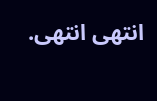انتهى انتهى.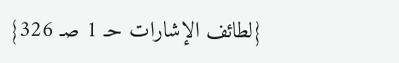{لطائف الإشارات حـ 1 صـ 326}